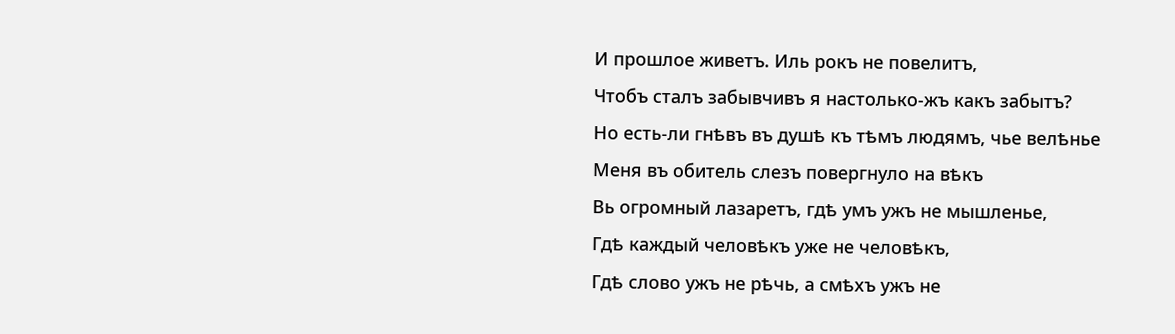И прошлое живетъ. Иль рокъ не повелитъ,
Чтобъ сталъ забывчивъ я настолько-жъ какъ забытъ?
Но есть-ли гнѣвъ въ душѣ къ тѣмъ людямъ, чье велѣнье
Меня въ обитель слезъ повергнуло на вѣкъ
Вь огромный лазаретъ, гдѣ умъ ужъ не мышленье,
Гдѣ каждый человѣкъ уже не человѣкъ,
Гдѣ слово ужъ не рѣчь, а смѣхъ ужъ не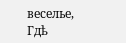веселье,
Гдѣ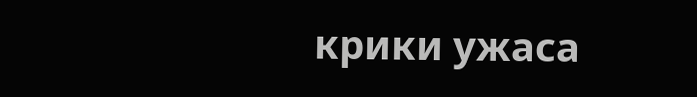крики ужаса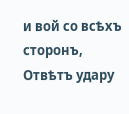и вой со всѣхъ сторонъ,
Отвѣтъ удару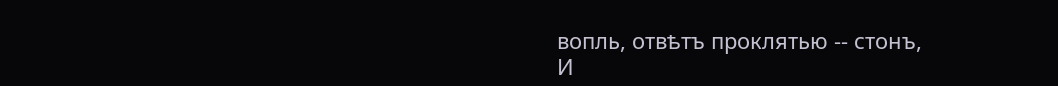вопль, отвѣтъ проклятью -- стонъ,
И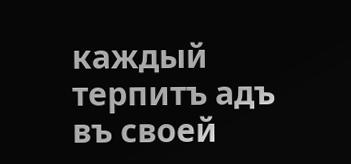каждый терпитъ адъ въ своей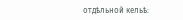отдѣльной кельѣ: